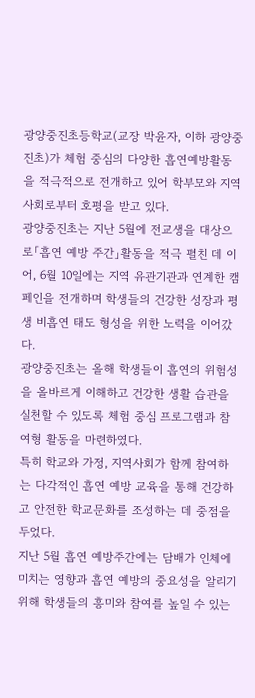광양중진초등학교(교장 박윤자, 이하 광양중진초)가 체험 중심의 다양한 흡연예방활동을 적극적으로 전개하고 있어 학부모와 지역사회로부터 호평을 받고 있다.
광양중진초는 지난 5월에 전교생을 대상으로「흡연 예방 주간」활동을 적극 펼친 데 이어, 6월 10일에는 지역 유관기관과 연계한 캠페인을 전개하며 학생들의 건강한 성장과 평생 비흡연 태도 형성을 위한 노력을 이어갔다.
광양중진초는 올해 학생들이 흡연의 위험성을 올바르게 이해하고 건강한 생활 습관을 실천할 수 있도록 체험 중심 프로그램과 참여형 활동을 마련하였다.
특히 학교와 가정, 지역사회가 함께 참여하는 다각적인 흡연 예방 교육을 통해 건강하고 안전한 학교문화를 조성하는 데 중점을 두었다.
지난 5월 흡연 예방주간에는 담배가 인체에 미치는 영향과 흡연 예방의 중요성을 알리기 위해 학생들의 흥미와 참여를 높일 수 있는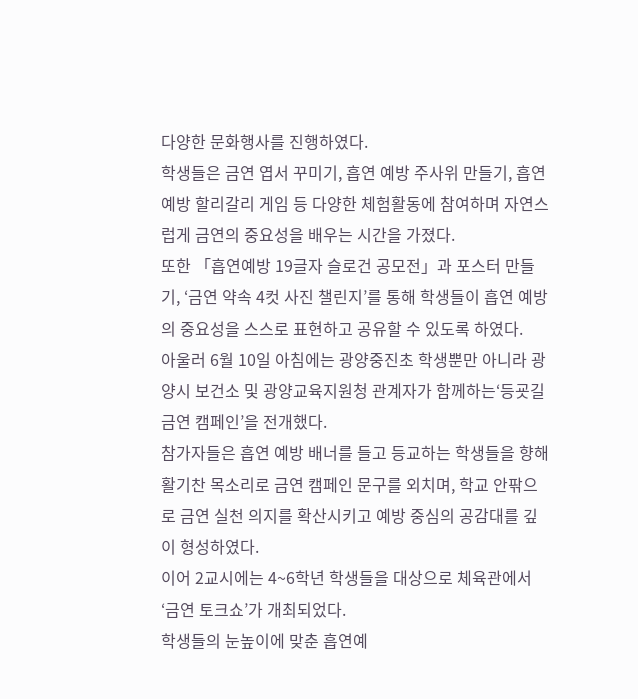다양한 문화행사를 진행하였다.
학생들은 금연 엽서 꾸미기, 흡연 예방 주사위 만들기, 흡연 예방 할리갈리 게임 등 다양한 체험활동에 참여하며 자연스럽게 금연의 중요성을 배우는 시간을 가졌다.
또한 「흡연예방 19글자 슬로건 공모전」과 포스터 만들기, ‘금연 약속 4컷 사진 챌린지’를 통해 학생들이 흡연 예방의 중요성을 스스로 표현하고 공유할 수 있도록 하였다.
아울러 6월 10일 아침에는 광양중진초 학생뿐만 아니라 광양시 보건소 및 광양교육지원청 관계자가 함께하는‘등굣길 금연 캠페인’을 전개했다.
참가자들은 흡연 예방 배너를 들고 등교하는 학생들을 향해 활기찬 목소리로 금연 캠페인 문구를 외치며, 학교 안팎으로 금연 실천 의지를 확산시키고 예방 중심의 공감대를 깊이 형성하였다.
이어 2교시에는 4~6학년 학생들을 대상으로 체육관에서 ‘금연 토크쇼’가 개최되었다.
학생들의 눈높이에 맞춘 흡연예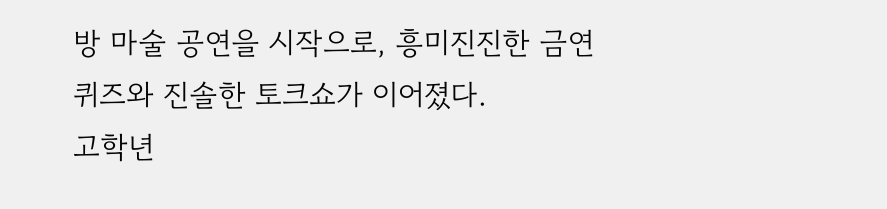방 마술 공연을 시작으로, 흥미진진한 금연 퀴즈와 진솔한 토크쇼가 이어졌다.
고학년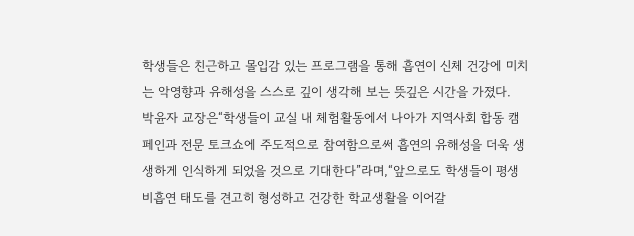학생들은 친근하고 몰입감 있는 프로그램을 통해 흡연이 신체 건강에 미치는 악영향과 유해성을 스스로 깊이 생각해 보는 뜻깊은 시간을 가졌다.
박윤자 교장은“학생들이 교실 내 체험활동에서 나아가 지역사회 합동 캠페인과 전문 토크쇼에 주도적으로 참여함으로써 흡연의 유해성을 더욱 생생하게 인식하게 되었을 것으로 기대한다”라며,“앞으로도 학생들이 평생 비흡연 태도를 견고히 형성하고 건강한 학교생활을 이어갈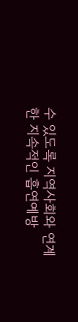수 있도록 지역사회와 연계한 지속적인 흡연예방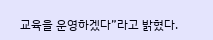교육을 운영하겠다”라고 밝혔다.